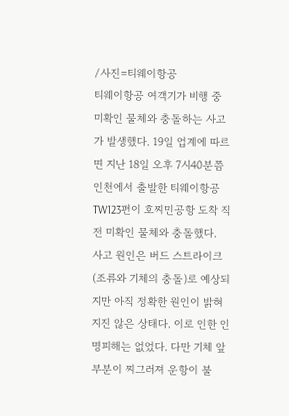/사진=티웨이항공
티웨이항공 여객기가 비행 중 미확인 물체와 충돌하는 사고가 발생했다. 19일 업계에 따르면 지난 18일 오후 7시40분쯤 인천에서 출발한 티웨이항공 TW123편이 호찌민공항 도착 직전 미확인 물체와 충돌했다.
사고 원인은 버드 스트라이크(조류와 기체의 충돌)로 예상되지만 아직 정확한 원인이 밝혀지진 않은 상태다. 이로 인한 인명피해는 없었다. 다만 기체 앞부분이 찌그러져 운항이 불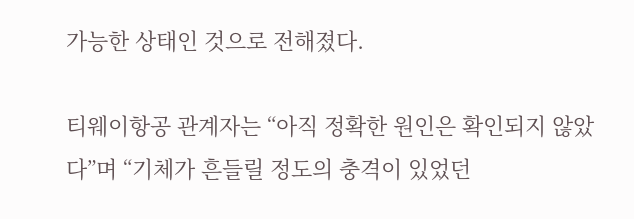가능한 상태인 것으로 전해졌다.

티웨이항공 관계자는 “아직 정확한 원인은 확인되지 않았다”며 “기체가 흔들릴 정도의 충격이 있었던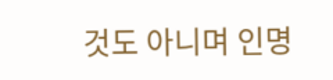것도 아니며 인명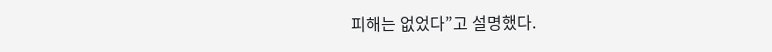피해는 없었다”고 설명했다.